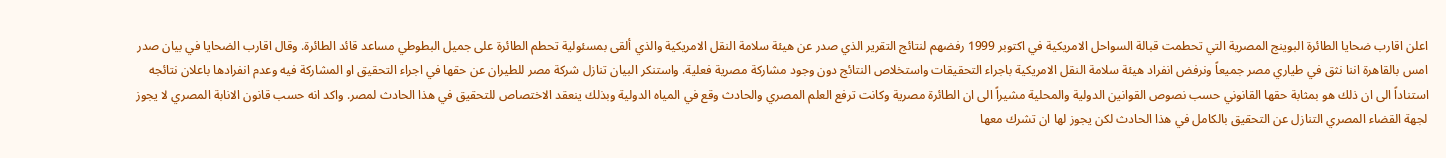اعلن اقارب ضحايا الطائرة البوينج المصرية التي تحطمت قبالة السواحل الامريكية في اكتوبر 1999 رفضهم لنتائج التقرير الذي صدر عن هيئة سلامة النقل الامريكية والذي ألقى بمسئولية تحطم الطائرة على جميل البطوطي مساعد قائد الطائرة. وقال اقارب الضحايا في بيان صدر امس بالقاهرة اننا نثق في طياري مصر جميعاً ونرفض انفراد هيئة سلامة النقل الامريكية باجراء التحقيقات واستخلاص النتائج دون وجود مشاركة مصرية فعلية. واستنكر البيان تنازل شركة مصر للطيران عن حقها في اجراء التحقيق او المشاركة فيه وعدم انفرادها باعلان نتائجه استناداً الى ان ذلك هو بمثابة حقها القانوني حسب نصوص القوانين الدولية والمحلية مشيراً الى ان الطائرة مصرية وكانت ترفع العلم المصري والحادث وقع في المياه الدولية وبذلك ينعقد الاختصاص للتحقيق في هذا الحادث لمصر. واكد انه حسب قانون الانابة المصري لا يجوز لجهة القضاء المصري التنازل عن التحقيق بالكامل في هذا الحادث لكن يجوز لها ان تشرك معها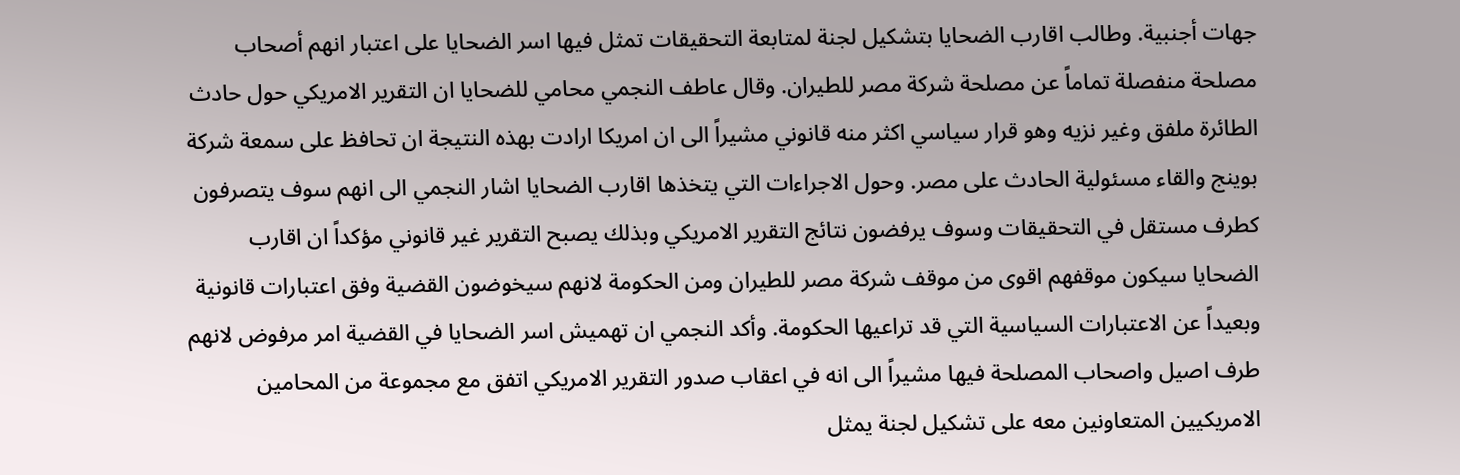جهات أجنبية. وطالب اقارب الضحايا بتشكيل لجنة لمتابعة التحقيقات تمثل فيها اسر الضحايا على اعتبار انهم أصحاب مصلحة منفصلة تماماً عن مصلحة شركة مصر للطيران. وقال عاطف النجمي محامي للضحايا ان التقرير الامريكي حول حادث الطائرة ملفق وغير نزيه وهو قرار سياسي اكثر منه قانوني مشيراً الى ان امريكا ارادت بهذه النتيجة ان تحافظ على سمعة شركة بوينج والقاء مسئولية الحادث على مصر. وحول الاجراءات التي يتخذها اقارب الضحايا اشار النجمي الى انهم سوف يتصرفون كطرف مستقل في التحقيقات وسوف يرفضون نتائج التقرير الامريكي وبذلك يصبح التقرير غير قانوني مؤكداً ان اقارب الضحايا سيكون موقفهم اقوى من موقف شركة مصر للطيران ومن الحكومة لانهم سيخوضون القضية وفق اعتبارات قانونية وبعيداً عن الاعتبارات السياسية التي قد تراعيها الحكومة. وأكد النجمي ان تهميش اسر الضحايا في القضية امر مرفوض لانهم طرف اصيل واصحاب المصلحة فيها مشيراً الى انه في اعقاب صدور التقرير الامريكي اتفق مع مجموعة من المحامين الامريكيين المتعاونين معه على تشكيل لجنة يمثل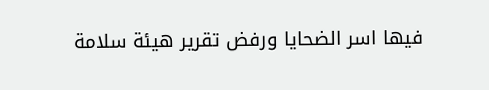فيها اسر الضحايا ورفض تقرير هيئة سلامة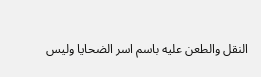النقل والطعن عليه باسم اسر الضحايا وليس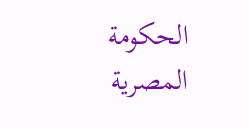الحكومة المصرية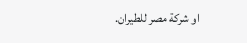او شركة مصر للطيران.